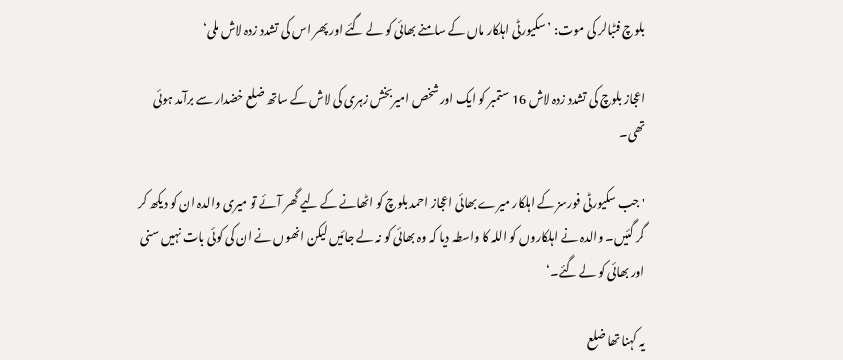بلوچ فٹبالر کی موت: ’سکیورٹی اہلکار ماں کے سامنے بھائی کو لے گئے اور پھر اس کی تشدد زدہ لاش ملی‘

اعجاز بلوچ کی تشدد زدہ لاش 16 ستمبر کو ایک اور شخص امیربخش زہری کی لاش کے ساتھ ضلع خضدار سے برآمد ہوئی تھی۔

'جب سکیورٹی فورسز کے اہلکار میرے بھائی اعجاز احمد بلوچ کو اٹھانے کے لیے گھر آئے تو میری والدہ ان کو دیکھ کر گر گئیں۔ والدہ نے اہلکاروں کو اللہ کا واسطہ دیا کہ وہ بھائی کو نہ لے جائیں لیکن انھوں نے ان کی کوئی بات نہیں سنی اور بھائی کو لے گئے۔‘

یہ کہنا تھا ضلع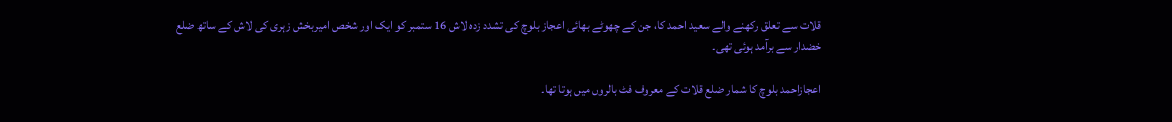قلات سے تعلق رکھنے والے سعید احمد کا، جن کے چھوٹے بھائی اعجاز بلوچ کی تشدد زدہ لاش 16 ستمبر کو ایک اور شخص امیربخش زہری کی لاش کے ساتھ ضلع خضدار سے برآمد ہوئی تھی۔

اعجازاحمد بلوچ کا شمار ضلع قلات کے معروف فٹ بالروں میں ہوتا تھا۔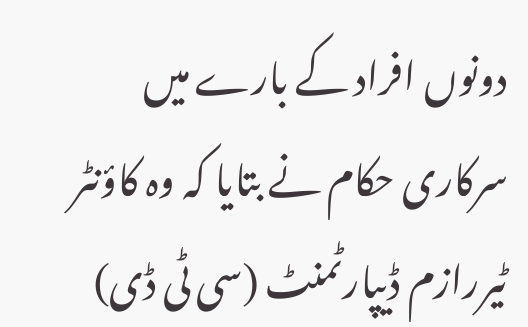دونوں افراد کے بارے میں سرکاری حکام نے بتایا کہ وہ کاؤنٹر ٹیررازم ڈیپارٹمنٹ (سی ٹی ڈی)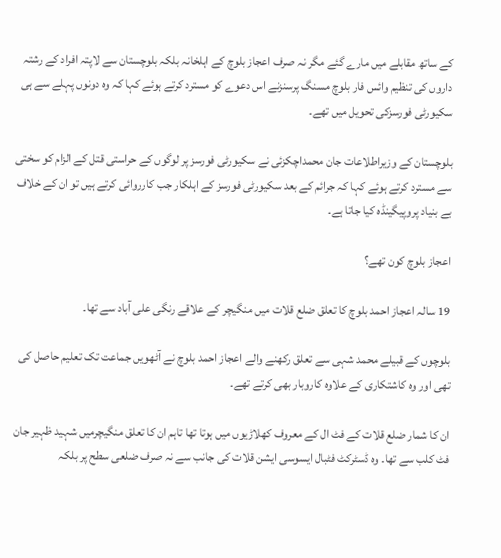کے ساتھ مقابلے میں مارے گئے مگر نہ صرف اعجاز بلوچ کے اہلخانہ بلکہ بلوچستان سے لاپتہ افراد کے رشتہ داروں کی تنظیم وائس فار بلوچ مسنگ پرسنزنے اس دعوے کو مسترد کرتے ہوئے کہا کہ وہ دونوں پہلے سے ہی سکیورٹی فورسزکی تحویل میں تھے۔

بلوچستان کے وزیراطلاعات جان محمداچکزئی نے سکیورٹی فورسز پر لوگوں کے حراستی قتل کے الزام کو سختی سے مسترد کرتے ہوئے کہا کہ جرائم کے بعد سکیورٹی فورسز کے اہلکار جب کارروائی کرتے ہیں تو ان کے خلاف بے بنیاد پروپیگینڈہ کیا جاتا ہے۔

اعجاز بلوچ کون تھے؟

19 سالہ اعجاز احمد بلوچ کا تعلق ضلع قلات میں منگیچر کے علاقے رنگی علی آباد سے تھا۔

بلوچوں کے قبیلے محمد شہی سے تعلق رکھنے والے اعجاز احمد بلوچ نے آٹھویں جماعت تک تعلیم حاصل کی تھی اور وہ کاشتکاری کے علاوہ کاروبار بھی کرتے تھے۔

ان کا شمار ضلع قلات کے فٹ ال کے معروف کھلاڑیوں میں ہوتا تھا تاہم ان کا تعلق منگیچرمیں شہید ظہیر جان فٹ کلب سے تھا۔ وہ ڈسٹرکٹ فٹبال ایسوسی ایشن قلات کی جانب سے نہ صرف ضلعی سطح پر بلکہ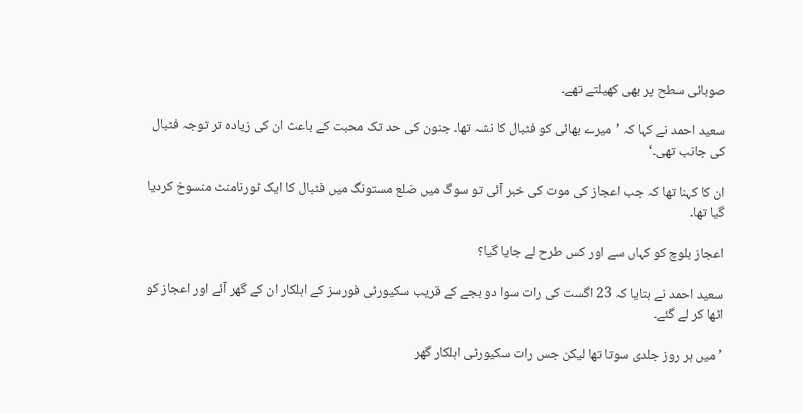صوبائی سطح پر بھی کھیلتے تھے۔

سعید احمد نے کہا کہ ’میرے بھائی کو فٹبال کا نشہ تھا۔ جنون کی حد تک محبت کے باعث ان کی زیادہ تر توجہ فٹبال کی جانب تھی۔‘

ان کا کہنا تھا کہ جب اعجاز کی موت کی خبر آئی تو سوگ میں ضلع مستونگ میں فٹبال کا ایک ٹورنامنٹ منسوخ کردیا گیا تھا۔

اعجاز بلوچ کو کہاں سے اور کس طرح لے جایا گیا؟

سعید احمد نے بتایا کہ 23 اگست کی رات سوا دو بجے کے قریب سکیورٹی فورسز کے اہلکار ان کے گھر آئے اور اعجاز کو اٹھا کر لے گئے۔

’میں ہر روز جلدی سوتا تھا لیکن جس رات سکیورٹی اہلکار گھر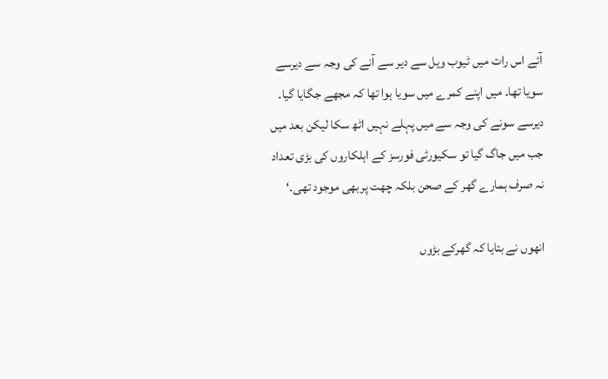آئے اس رات میں ٹیوب ویل سے دیر سے آنے کی وجہ سے دیرسے سویا تھا۔ میں اپنے کمرے میں سویا ہوا تھا کہ مجھے جگایا گیا۔ دیرسے سونے کی وجہ سے میں پہلے نہیں اٹھ سکا لیکن بعد میں جب میں جاگ گیا تو سکیورٹی فورسز کے اہلکاروں کی بڑی تعداد نہ صرف ہمارے گھر کے صحن بلکہ چھت پربھی موجود تھی۔‘

انھوں نے بتایا کہ گھرکے بڑوں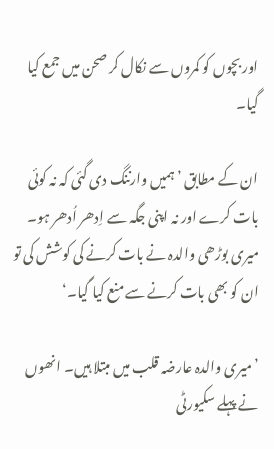اور بچوں کو کمروں سے نکال کر صحن میں جمع کیا گیا۔

ان کے مطابق ’ہمیں وارننگ دی گئی کہ نہ کوئی بات کرے اور نہ اپنی جگہ سے اِدھر اُدھر ہو۔ میری بوڑھی والدہ نے بات کرنے کی کوشش کی تو ان کو بھی بات کرنے سے منع کیا گیا۔‘

’میری والدہ عارضہ قلب میں مبتلا ہیں۔ انھوں نے پہلے سکیورٹی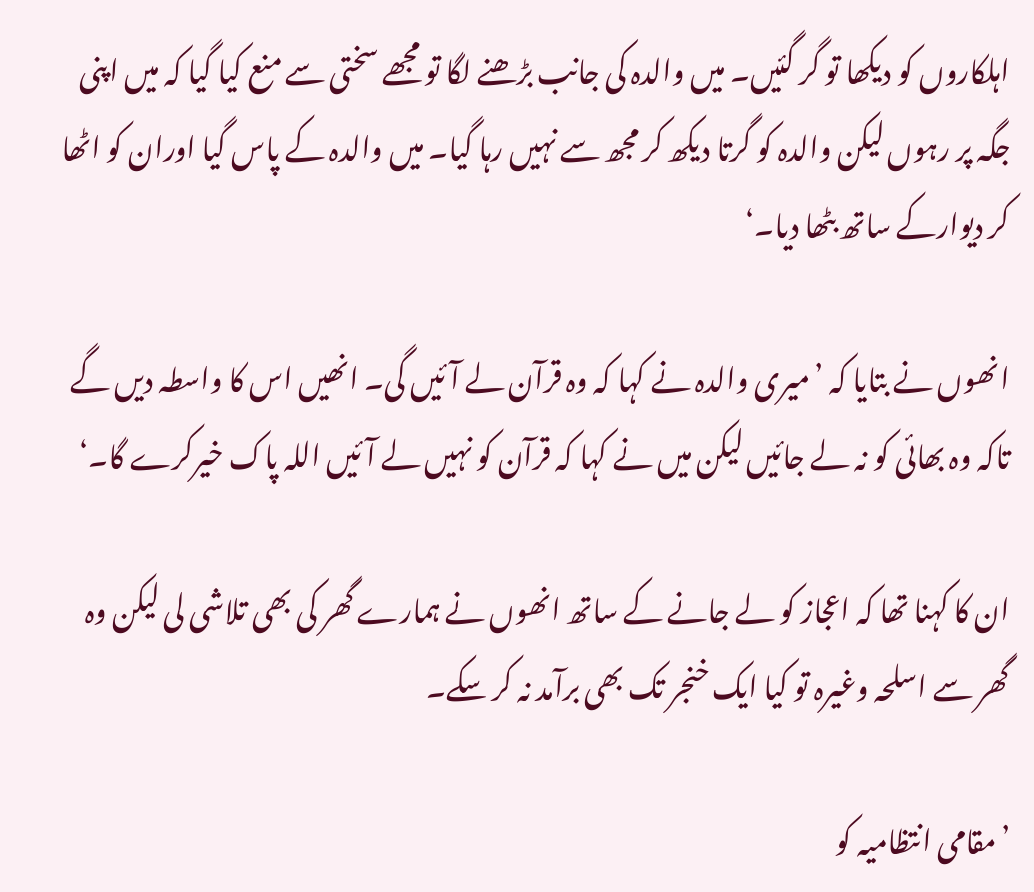اہلکاروں کو دیکھا تو گر گئیں۔ میں والدہ کی جانب بڑھنے لگا تو مجھے سختی سے منع کیا گیا کہ میں اپنی جگہ پر رہوں لیکن والدہ کو گرتا دیکھ کر مجھ سے نہیں رہا گیا۔ میں والدہ کے پاس گیا اوران کو اٹھا کر دیوارکے ساتھ بٹھا دیا۔‘

انھوں نے بتایا کہ ’میری والدہ نے کہا کہ وہ قرآن لے آئیں گی۔ انھیں اس کا واسطہ دیں گے تاکہ وہ بھائی کو نہ لے جائیں لیکن میں نے کہا کہ قرآن کو نہیں لے آئیں اللہ پاک خیرکرے گا۔‘

ان کا کہنا تھا کہ اعجاز کو لے جانے کے ساتھ انھوں نے ہمارے گھر کی بھی تلاشی لی لیکن وہ گھر سے اسلحہ وغیرہ تو کیا ایک خنجر تک بھی برآمد نہ کر سکے۔

’مقامی انتظامیہ کو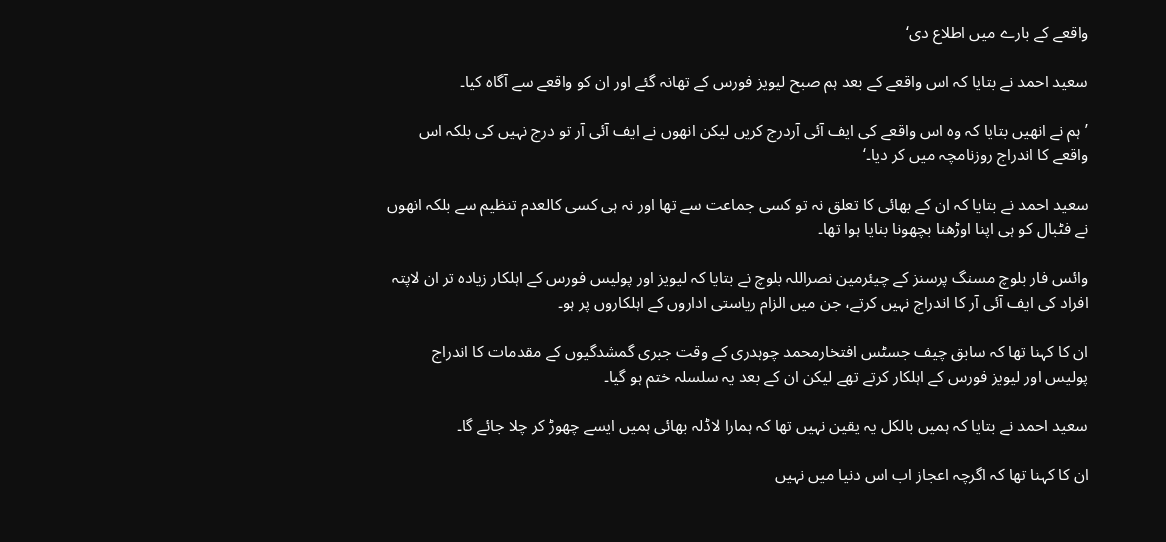واقعے کے بارے میں اطلاع دی‘

سعید احمد نے بتایا کہ اس واقعے کے بعد ہم صبح لیویز فورس کے تھانہ گئے اور ان کو واقعے سے آگاہ کیا۔

’ہم نے انھیں بتایا کہ وہ اس واقعے کی ایف آئی آردرج کریں لیکن انھوں نے ایف آئی آر تو درج نہیں کی بلکہ اس واقعے کا اندراج روزنامچہ میں کر دیا۔‘

سعید احمد نے بتایا کہ ان کے بھائی کا تعلق نہ تو کسی جماعت سے تھا اور نہ ہی کسی کالعدم تنظیم سے بلکہ انھوں نے فٹبال کو ہی اپنا اوڑھنا بچھونا بنایا ہوا تھا۔

وائس فار بلوچ مسنگ پرسنز کے چیئرمین نصراللہ بلوچ نے بتایا کہ لیویز اور پولیس فورس کے اہلکار زیادہ تر ان لاپتہ افراد کی ایف آئی آر کا اندراج نہیں کرتے، جن میں الزام ریاستی اداروں کے اہلکاروں پر ہو۔

ان کا کہنا تھا کہ سابق چیف جسٹس افتخارمحمد چوہدری کے وقت جبری گمشدگیوں کے مقدمات کا اندراج پولیس اور لیویز فورس کے اہلکار کرتے تھے لیکن ان کے بعد یہ سلسلہ ختم ہو گیا۔

سعید احمد نے بتایا کہ ہمیں بالکل یہ یقین نہیں تھا کہ ہمارا لاڈلہ بھائی ہمیں ایسے چھوڑ کر چلا جائے گا۔

ان کا کہنا تھا کہ اگرچہ اعجاز اب اس دنیا میں نہیں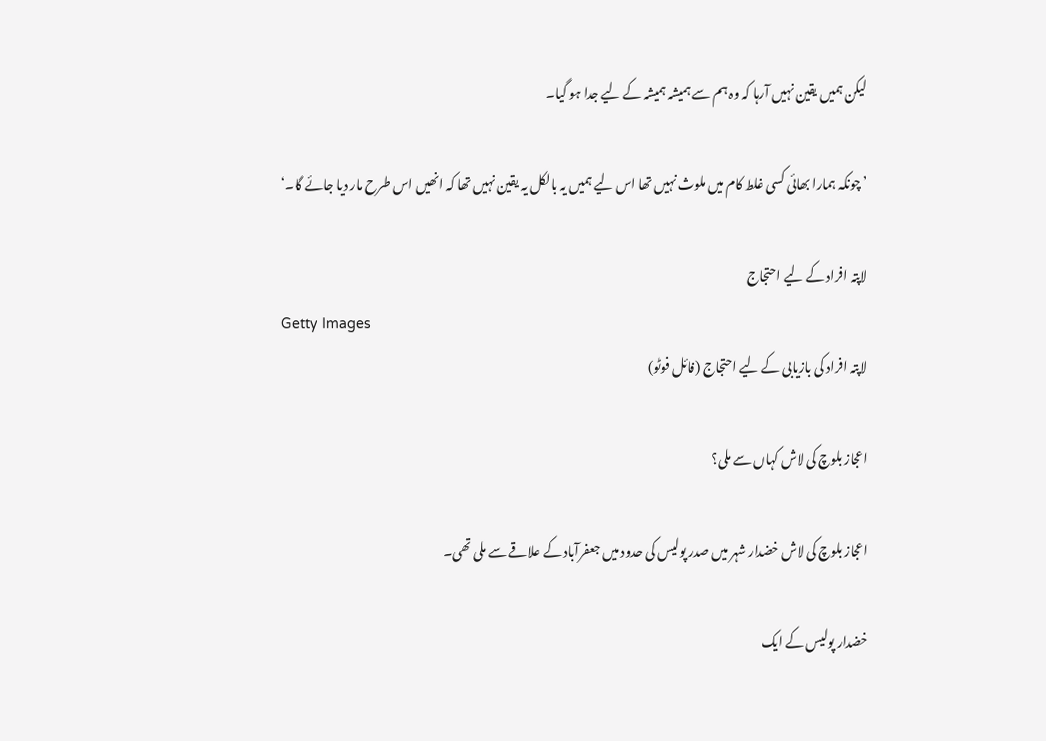لیکن ہمیں یقین نہیں آرہا کہ وہ ہم سے ہمیشہ ہمیشہ کے لیے جدا ہو گیا۔

’چونکہ ہمارا بھائی کسی غلط کام میں ملوث نہیں تھا اس لیے ہمیں یہ بالکل یہ یقین نہیں تھا کہ انھیں اس طرح مار دیا جائے گا۔‘

لاپتہ افراد کے لیے احتجاج
Getty Images
لاپتہ افراد کی بازیابی کے لیے احتجاج (فائل فوٹو)

اعجاز بلوچ کی لاش کہاں سے ملی؟

اعجاز بلوچ کی لاش خضدار شہر میں صدر پولیس کی حدود میں جعفرآباد کے علاقے سے ملی تھی۔

خضدار پولیس کے ایک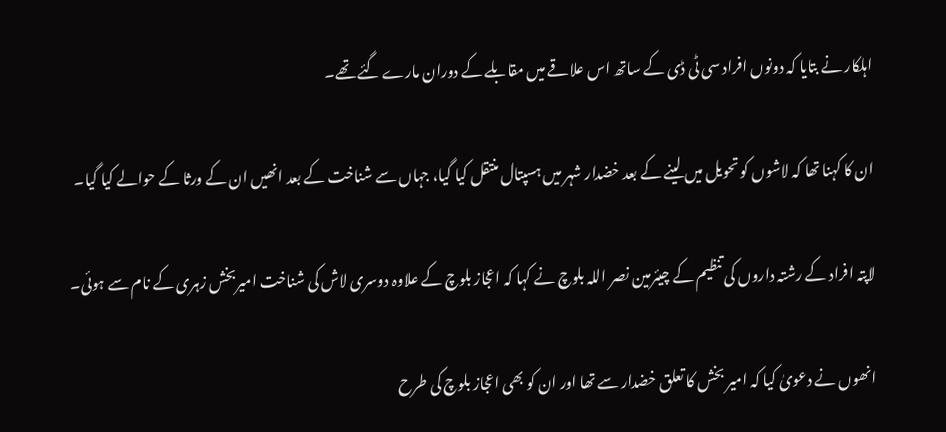اہلکار نے بتایا کہ دونوں افراد سی ٹی ڈی کے ساتھ اس علاقے میں مقابلے کے دوران مارے گئے تھے۔

ان کا کہنا تھا کہ لاشوں کو تحویل میں لینے کے بعد خضدار شہر میں ہسپتال منتقل کیا گیا، جہاں سے شناخت کے بعد انھیں ان کے ورثا کے حوالے کیا گیا۔

لاپتہ افراد کے رشتہ داروں کی تنظیم کے چیئرمین نصر اللہ بلوچ نے کہا کہ اعجاز بلوچ کے علاوہ دوسری لاش کی شناخت امیربخش زہری کے نام سے ہوئی۔

انھوں نے دعویٰ کیا کہ امیر بخش کا تعلق خضدار سے تھا اور ان کو بھی اعجاز بلوچ کی طرح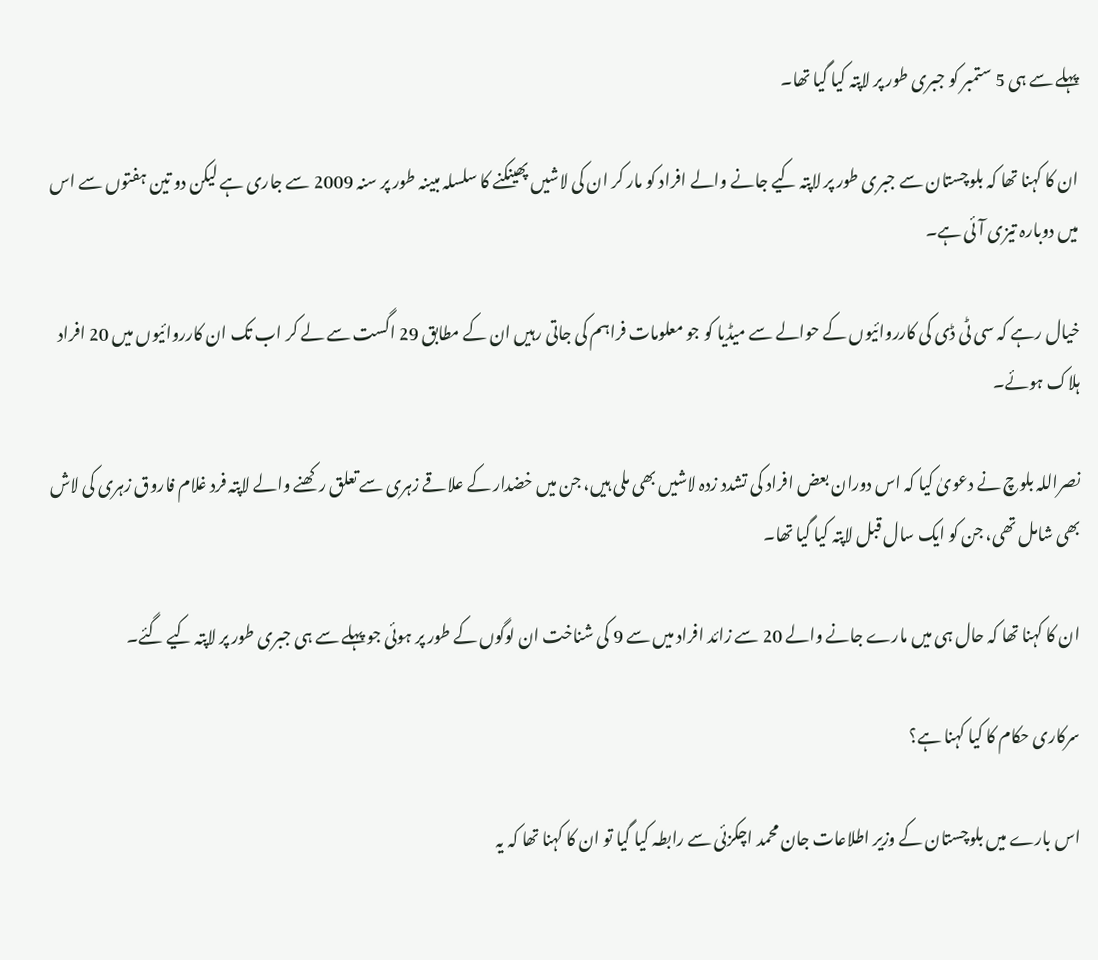پہلے سے ہی 5 ستمبر کو جبری طور پر لاپتہ کیا گیا تھا۔

ان کا کہنا تھا کہ بلوچستان سے جبری طور پر لاپتہ کیے جانے والے افراد کو مار کر ان کی لاشیں پھینکنے کا سلسلہ مبینہ طور پر سنہ 2009 سے جاری ہے لیکن دو تین ہفتوں سے اس میں دوبارہ تیزی آئی ہے۔

خیال رہے کہ سی ٹی ڈی کی کارروائیوں کے حوالے سے میڈیا کو جو معلومات فراہم کی جاتی رہیں ان کے مطابق 29 اگست سے لے کر اب تک ان کارروائیوں میں 20 افراد ہلاک ہوئے۔

نصراللہ بلوچ نے دعویٰ کیا کہ اس دوران بعض افراد کی تشدد زدہ لاشیں بھی ملی ہیں، جن میں خضدار کے علاقے زہری سے تعلق رکھنے والے لاپتہ فرد غلام فاروق زہری کی لاش بھی شامل تھی، جن کو ایک سال قبل لاپتہ کیا گیا تھا۔

ان کا کہنا تھا کہ حال ہی میں مارے جانے والے 20 سے زائد افراد میں سے 9 کی شناخت ان لوگوں کے طور پر ہوئی جو پہلے سے ہی جبری طور پر لاپتہ کیے گئے۔

سرکاری حکام کا کیا کہنا ہے؟

اس بارے میں بلوچستان کے وزیر اطلاعات جان محمد اچکزئی سے رابطہ کیا گیا تو ان کا کہنا تھا کہ یہ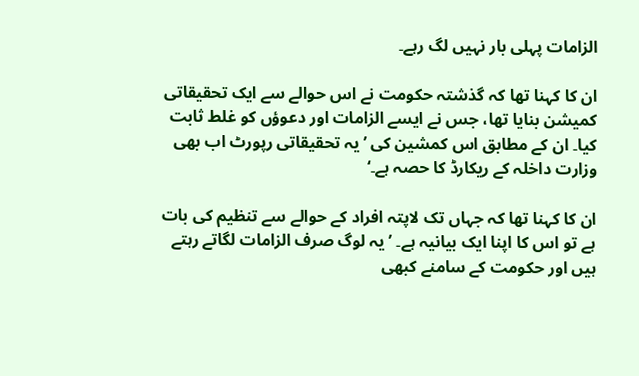الزامات پہلی بار نہیں لگ رہے۔

ان کا کہنا تھا کہ گذشتہ حکومت نے اس حوالے سے ایک تحقیقاتی کمیشن بنایا تھا، جس نے ایسے الزامات اور دعوؤں کو غلط ثابت کیا۔ ان کے مطابق اس کمشین کی ’یہ تحقیقاتی رپورٹ اب بھی وزارت داخلہ کے ریکارڈ کا حصہ ہے۔‘

ان کا کہنا تھا کہ جہاں تک لاپتہ افراد کے حوالے سے تنظیم کی بات ہے تو اس کا اپنا ایک بیانیہ ہے۔ ’یہ لوگ صرف الزامات لگاتے رہتے ہیں اور حکومت کے سامنے کبھی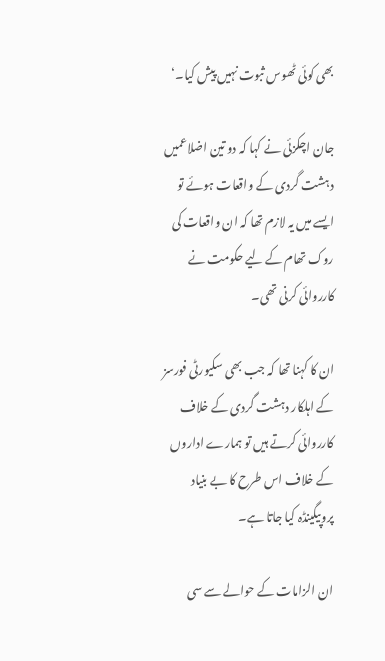بھی کوئی ٹھوس ثبوت نہیں پیش کیا۔‘

جان اچکزئی نے کہا کہ دو تین اضلاعمیں دہشت گردی کے واقعات ہوئے تو ایسے میں یہ لازم تھا کہ ان واقعات کی روک تھام کے لیے حکومت نے کارروائی کرنی تھی۔

ان کا کہنا تھا کہ جب بھی سکیورٹی فورسز کے اہلکار دہشت گردی کے خلاف کارروائی کرتے ہیں تو ہمارے اداروں کے خلاف اس طرح کا بے بنیاد پروپیگینڈہ کیا جاتا ہے۔

ان الزامات کے حوالے سے سی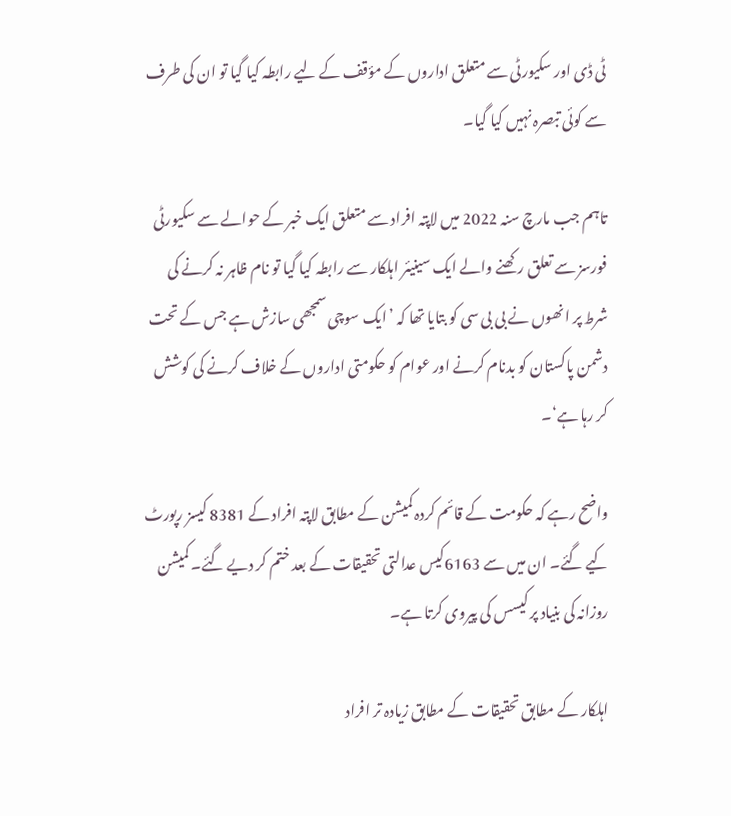ٹی ڈی اور سکیورٹی سے متعلق اداروں کے مؤقف کے لیے رابطہ کیا گیا تو ان کی طرف سے کوئی تبصرہ نہیں کیا گیا۔

تاہم جب مارچ سنہ 2022 میں لاپتہ افراد سے متعلق ایک خبر کے حوالے سے سکیورٹی فورسز سے تعلق رکھنے والے ایک سینیئر اہلکار سے رابطہ کیا گیا تو نام ظاہر نہ کرنے کی شرط پر انھوں نے بی بی سی کو بتایا تھا کہ ’ایک سوچی سمجھی سازش ہے جس کے تحت دشمن پاکستان کو بدنام کرنے اور عوام کو حکومتی اداروں کے خلاف کرنے کی کوشش کر رہا ہے‘۔

واضح رہے کہ حکومت کے قائم کردہ کمیشن کے مطابق لاپتہ افراد کے 8381 کیسز رپورٹ کیے گئے۔ ان میں سے 6163کیس عدالتی تحقیقات کے بعد ختم کر دیے گئے۔ کمیشن روزانہ کی بنیاد پر کیسس کی پیروی کرتا ہے۔

اہلکار کے مطابق تحقیقات کے مطابق زیادہ تر افراد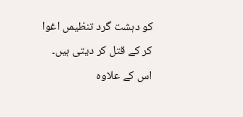کو دہشت گرد تنظیمں اغوا کر کے قتل کر دیتی ہیں۔ اس کے علاوہ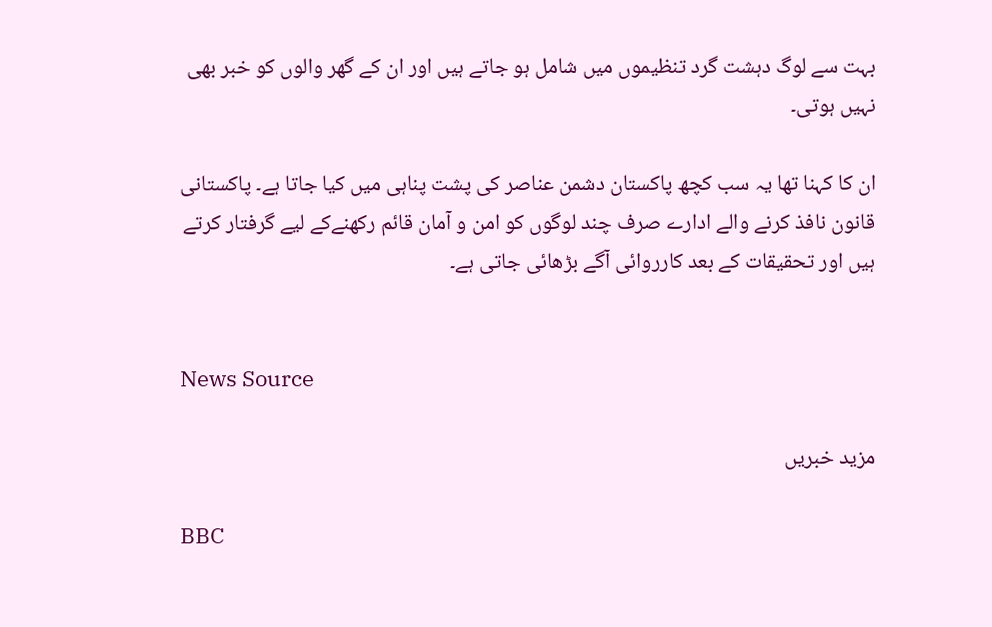بہت سے لوگ دہشت گرد تنظیموں میں شامل ہو جاتے ہیں اور ان کے گھر والوں کو خبر بھی نہیں ہوتی۔

ان کا کہنا تھا یہ سب کچھ پاکستان دشمن عناصر کی پشت پناہی میں کیا جاتا ہے۔ پاکستانی قانون نافذ کرنے والے ادارے صرف چند لوگوں کو امن و آمان قائم رکھنےکے لیے گرفتار کرتے ہیں اور تحقیقات کے بعد کارروائی آگے بڑھائی جاتی ہے۔


News Source

مزید خبریں

BBC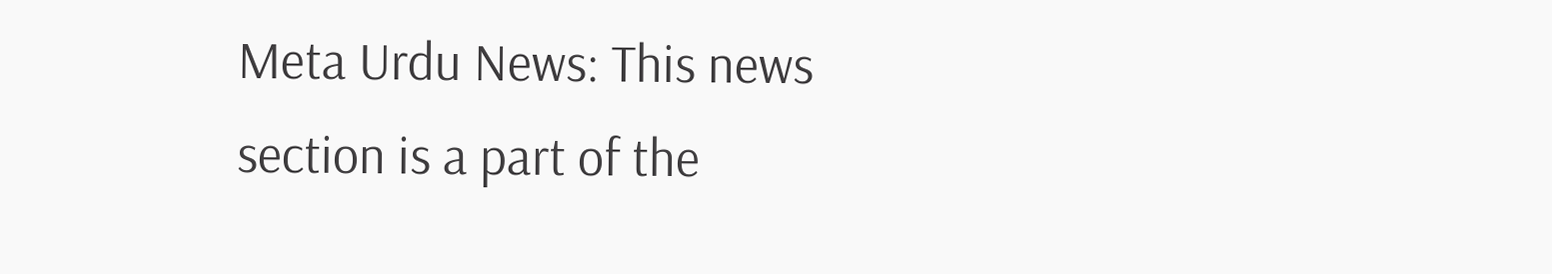Meta Urdu News: This news section is a part of the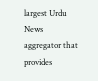largest Urdu News aggregator that provides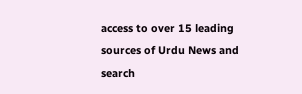access to over 15 leading sources of Urdu News and search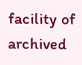facility of archived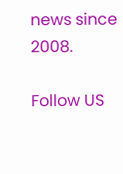news since 2008.

Follow US